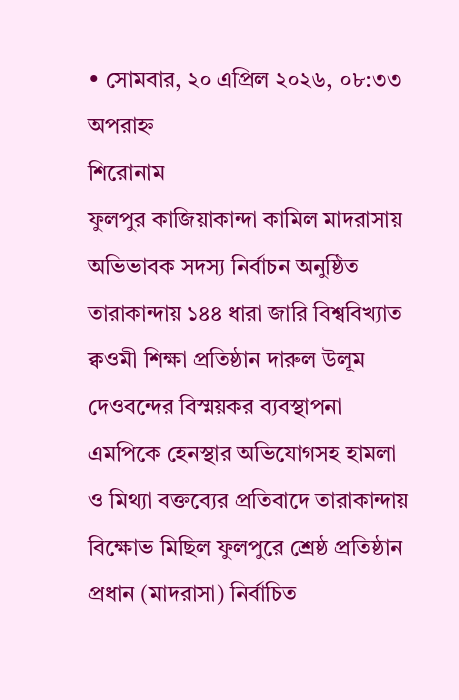• সোমবার, ২০ এপ্রিল ২০২৬, ০৮:৩৩ অপরাহ্ন
শিরোনাম
ফুলপুর কাজিয়াকান্দা কামিল মাদরাসায় অভিভাবক সদস্য নির্বাচন অনুষ্ঠিত তারাকান্দায় ১৪৪ ধারা জারি বিশ্ববিখ্যাত ক্বওমী শিক্ষা প্রতিষ্ঠান দারুল উলূম দেওবন্দের বিস্ময়কর ব্যবস্থাপনা এমপিকে হেনস্থার অভিযোগসহ হামলা ও মিথ্যা বক্তব্যের প্রতিবাদে তারাকান্দায় বিক্ষোভ মিছিল ফুলপুরে শ্রেষ্ঠ প্রতিষ্ঠান প্রধান (মাদরাসা) নির্বাচিত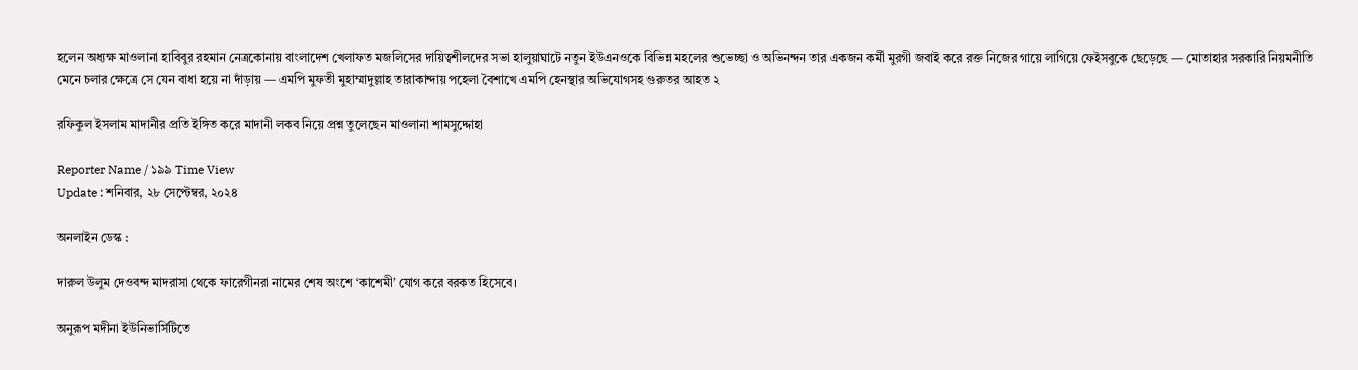হলেন অধ্যক্ষ মাওলানা হাবিবুর রহমান নেত্রকোনায় বাংলাদেশ খেলাফত মজলিসের দায়িত্বশীলদের সভা হালুয়াঘাটে নতুন ইউএনওকে বিভিন্ন মহলের শুভেচ্ছা ও অভিনন্দন তার একজন কর্মী মুরগী জবাই করে রক্ত নিজের গায়ে লাগিয়ে ফেইসবুকে ছেড়েছে — মোতাহার সরকারি নিয়মনীতি মেনে চলার ক্ষেত্রে সে যেন বাধা হয়ে না দাঁড়ায় — এমপি মুফতী মুহাম্মাদুল্লাহ তারাকান্দায় পহেলা বৈশাখে এমপি হেনস্থার অভিযোগসহ গুরুতর আহত ২

রফিকুল ইসলাম মাদানীর প্রতি ইঙ্গিত করে মাদানী লকব নিয়ে প্রশ্ন তুলেছেন মাওলানা শামসুদ্দোহা

Reporter Name / ১৯৯ Time View
Update : শনিবার, ২৮ সেপ্টেম্বর, ২০২৪

অনলাইন ডেস্ক :

দারুল উলুম দেওবন্দ মাদরাসা থেকে ফারেগীনরা নামের শেষ অংশে ‘কাশেমী’ যোগ করে বরকত হিসেবে।

অনুরূপ মদীনা ইউনিভার্সিটিতে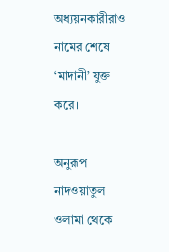অধ্যয়নকারীরাও নামের শেষে ‘মাদানী’ যুক্ত করে।

অনুরূপ নাদওয়াতুল ওলামা থেকে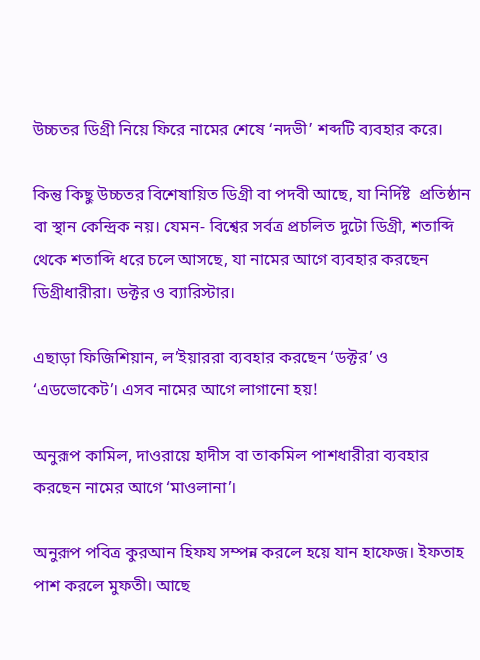উচ্চতর ডিগ্রী নিয়ে ফিরে নামের শেষে ‘নদভী’ শব্দটি ব্যবহার করে।

কিন্তু কিছু উচ্চতর বিশেষায়িত ডিগ্রী বা পদবী আছে, যা নির্দিষ্ট  প্রতিষ্ঠান বা স্থান কেন্দ্রিক নয়। যেমন- বিশ্বের সর্বত্র প্রচলিত দুটো ডিগ্রী, শতাব্দি থেকে শতাব্দি ধরে চলে আসছে, যা নামের আগে ব্যবহার করছেন ডিগ্রীধারীরা। ডক্টর ও ব্যারিস্টার।

এছাড়া ফিজিশিয়ান, ল’ইয়াররা ব্যবহার করছেন ‘ডক্টর’ ও ‘এডভোকেট’। এসব নামের আগে লাগানো হয়!

অনুরূপ কামিল, দাওরায়ে হাদীস বা তাকমিল পাশধারীরা ব্যবহার করছেন নামের আগে ‘মাওলানা’।

অনুরূপ পবিত্র কুরআন হিফয সম্পন্ন করলে হয়ে যান হাফেজ। ইফতাহ পাশ করলে মুফতী। আছে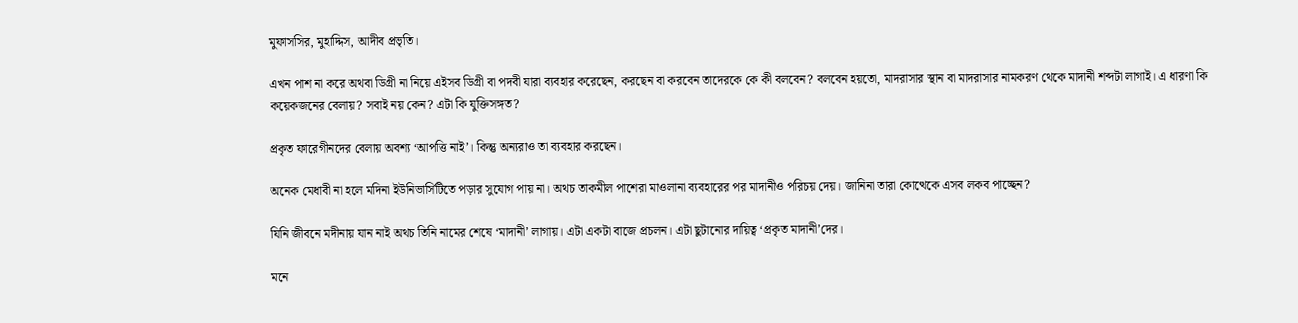মুফাসসির, মুহাদ্দিস, আদীব প্রভৃতি।

এখন পাশ না করে অথবা ডিগ্রী না নিয়ে এইসব ডিগ্রী বা পদবী যারা ব্যবহার করেছেন, করছেন বা করবেন তাদেরকে কে কী বলবেন? বলবেন হয়তো, মাদরাসার স্থান বা মাদরাসার নামকরণ থেকে মাদানী শব্দটা লাগাই। এ ধারণা কি কয়েকজনের বেলায়? সবাই নয় কেন? এটা কি যুক্তিসঙ্গত?

প্রকৃত ফারেগীনদের বেলায় অবশ্য ‘আপত্তি নাই’। কিন্তু অন্যরাও তা ব্যবহার করছেন।

অনেক মেধাবী না হলে মদিনা ইউনিভার্সিটিতে পড়ার সুযোগ পায় না। অথচ তাকমীল পাশেরা মাওলানা ব্যবহারের পর মাদানীও পরিচয় দেয়। জানিনা তারা কোত্থেকে এসব লকব পাচ্ছেন?

যিনি জীবনে মদীনায় যান নাই অথচ তিনি নামের শেষে ‘মাদানী’ লাগায়। এটা একটা বাজে প্রচলন। এটা ছুটানোর দায়িত্ব ‘প্রকৃত মাদানী’দের।

মনে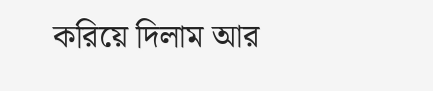করিয়ে দিলাম আর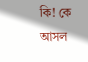কি! কে আসল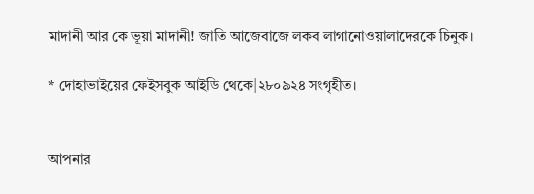মাদানী আর কে ভূয়া মাদানী! জাতি আজেবাজে লকব লাগানোওয়ালাদেরকে চিনুক।

* দোহাভাইয়ের ফেইসবুক আইডি থেকে|২৮০৯২৪ সংগৃহীত।


আপনার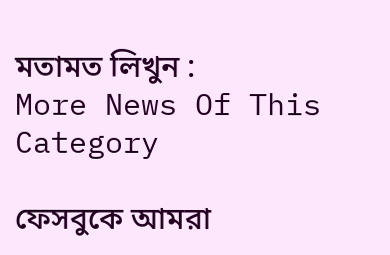মতামত লিখুন :
More News Of This Category

ফেসবুকে আমরা